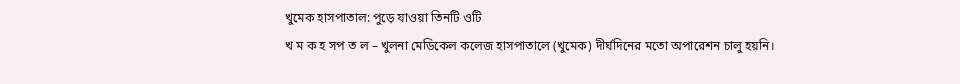খুমেক হাসপাতাল: পুড়ে যাওয়া তিনটি ওটি
খ ম ক হ সপ ত ল – খুলনা মেডিকেল কলেজ হাসপাতালে (খুমেক) দীর্ঘদিনের মতো অপারেশন চালু হয়নি।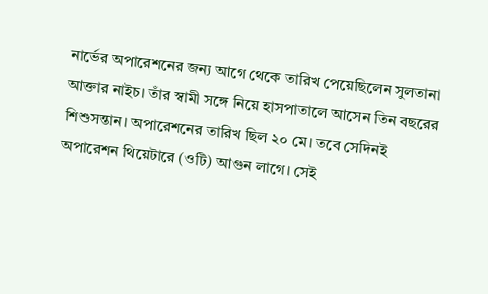নার্ভের অপারেশনের জন্য আগে থেকে তারিখ পেয়েছিলেন সুলতানা আক্তার নাইচ। তাঁর স্বামী সঙ্গে নিয়ে হাসপাতালে আসেন তিন বছরের শিশুসন্তান। অপারেশনের তারিখ ছিল ২০ মে। তবে সেদিনই অপারেশন থিয়েটারে (ওটি) আগুন লাগে। সেই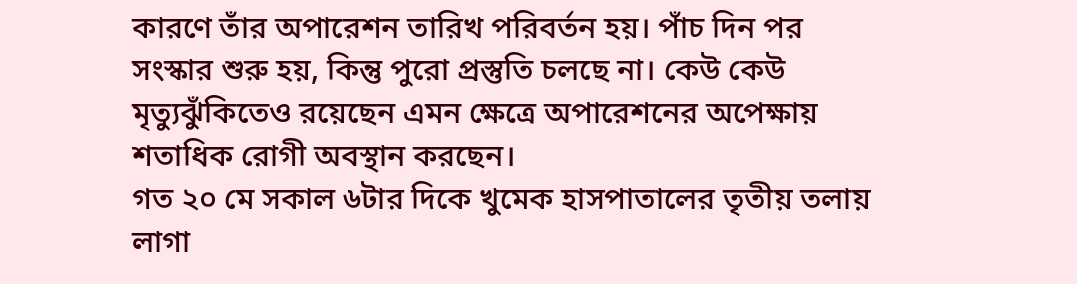কারণে তাঁর অপারেশন তারিখ পরিবর্তন হয়। পাঁচ দিন পর সংস্কার শুরু হয়, কিন্তু পুরো প্রস্তুতি চলছে না। কেউ কেউ মৃত্যুঝুঁকিতেও রয়েছেন এমন ক্ষেত্রে অপারেশনের অপেক্ষায় শতাধিক রোগী অবস্থান করছেন।
গত ২০ মে সকাল ৬টার দিকে খুমেক হাসপাতালের তৃতীয় তলায় লাগা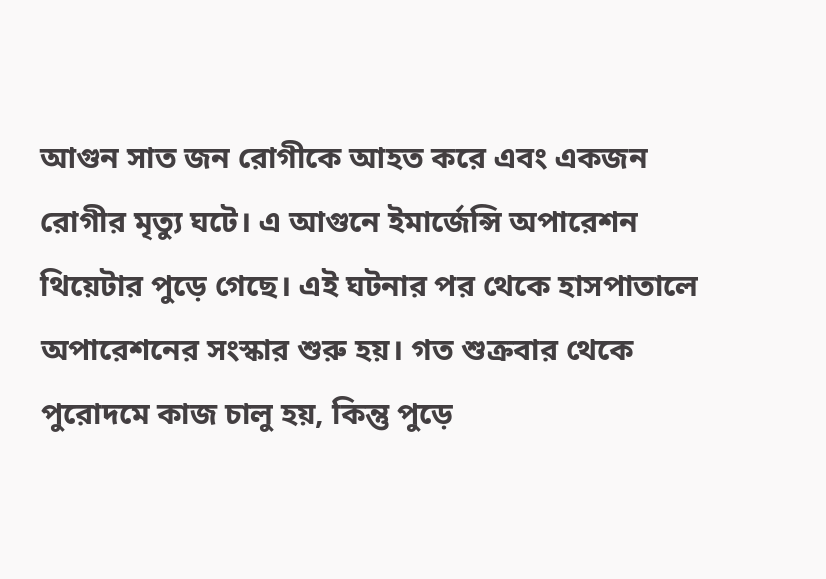আগুন সাত জন রোগীকে আহত করে এবং একজন রোগীর মৃত্যু ঘটে। এ আগুনে ইমার্জেন্সি অপারেশন থিয়েটার পুড়ে গেছে। এই ঘটনার পর থেকে হাসপাতালে অপারেশনের সংস্কার শুরু হয়। গত শুক্রবার থেকে পুরোদমে কাজ চালু হয়, কিন্তু পুড়ে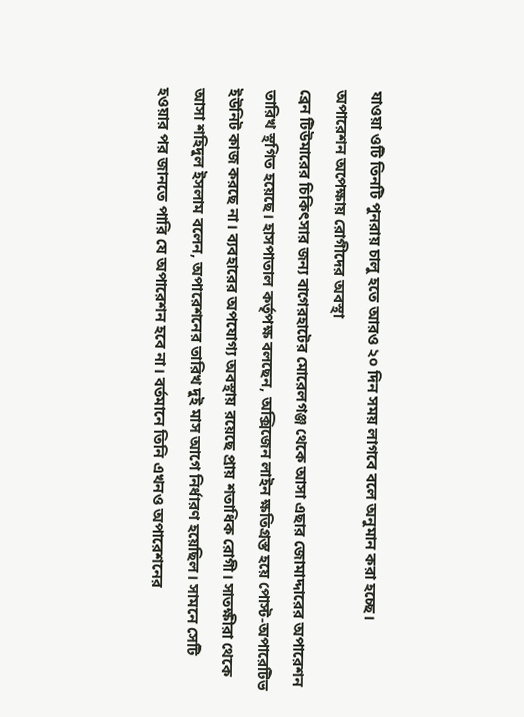যাওয়া ওটি তিনটি পুনরায় চালু হতে আরও ২০ দিন সময় লাগবে বলে অনুমান করা হচ্ছে।
অপারেশন অপেক্ষায় রোগীদের অবস্থা
ব্রেন টিউমারের চিকিৎসার জন্য বাগেরহাটের মোরেলগঞ্জ থেকে আসা এছার জোমাদ্দারের অপারেশন তারিখ স্থগিত হয়েছে। হাসপাতাল কর্তৃপক্ষ বলছেন, অক্সিজেন লাইন ক্ষতিগ্রস্ত হয়ে পোস্ট-অপারেটিভ ইউনিট কাজ করছে না। ব্যবহারের অপযোগ্য অবস্থায় রয়েছে প্রায় শতাধিক রোগী। সাতক্ষীরা থেকে আসা শহিদুল ইসলাম বলেন, অপারেশনের তারিখ দুই মাস আগে নির্ধারণ হয়েছিল। সামনে সেটি হওয়ার পর জানতে পারি যে অপারেশন হবে না। বর্তমানে তিনি এখনও অপারেশনের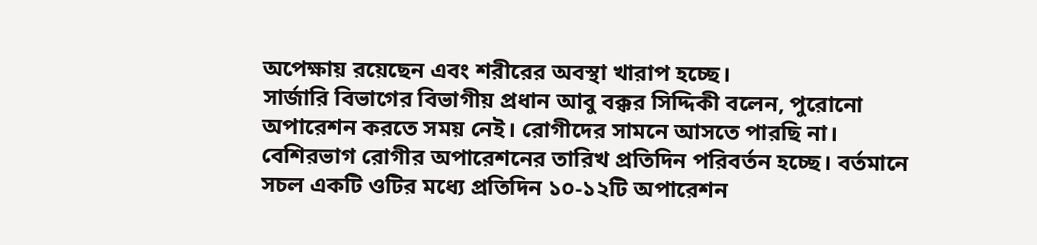অপেক্ষায় রয়েছেন এবং শরীরের অবস্থা খারাপ হচ্ছে।
সার্জারি বিভাগের বিভাগীয় প্রধান আবু বক্কর সিদ্দিকী বলেন, পুরোনো অপারেশন করতে সময় নেই। রোগীদের সামনে আসতে পারছি না। বেশিরভাগ রোগীর অপারেশনের তারিখ প্রতিদিন পরিবর্তন হচ্ছে। বর্তমানে সচল একটি ওটির মধ্যে প্রতিদিন ১০-১২টি অপারেশন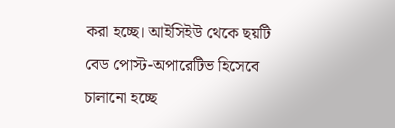করা হচ্ছে। আইসিইউ থেকে ছয়টি বেড পোস্ট-অপারেটিভ হিসেবে চালানো হচ্ছে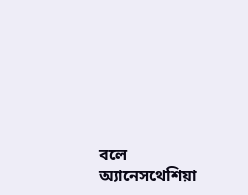বলে অ্যানেসথেশিয়া